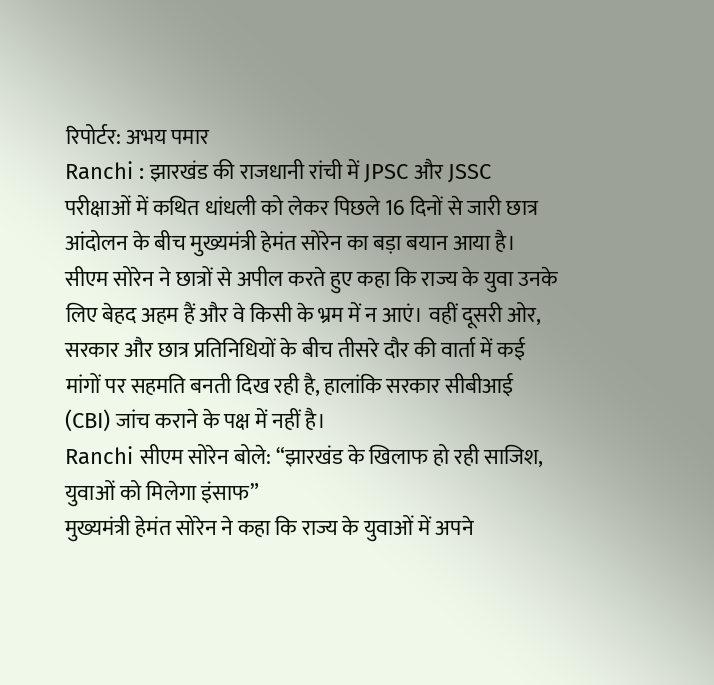रिपोर्टर: अभय पमार
Ranchi : झारखंड की राजधानी रांची में JPSC और JSSC परीक्षाओं में कथित धांधली को लेकर पिछले 16 दिनों से जारी छात्र आंदोलन के बीच मुख्यमंत्री हेमंत सोरेन का बड़ा बयान आया है। सीएम सोरेन ने छात्रों से अपील करते हुए कहा कि राज्य के युवा उनके लिए बेहद अहम हैं और वे किसी के भ्रम में न आएं। वहीं दूसरी ओर, सरकार और छात्र प्रतिनिधियों के बीच तीसरे दौर की वार्ता में कई मांगों पर सहमति बनती दिख रही है, हालांकि सरकार सीबीआई (CBI) जांच कराने के पक्ष में नहीं है।
Ranchi सीएम सोरेन बोले: “झारखंड के खिलाफ हो रही साजिश, युवाओं को मिलेगा इंसाफ”
मुख्यमंत्री हेमंत सोरेन ने कहा कि राज्य के युवाओं में अपने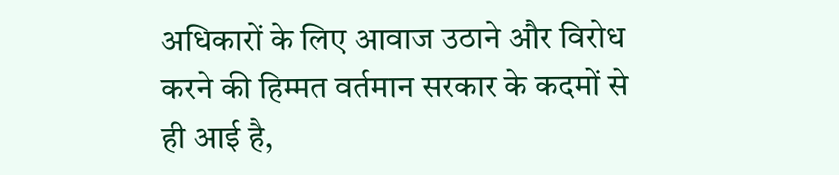अधिकारों के लिए आवाज उठाने और विरोध करने की हिम्मत वर्तमान सरकार के कदमों से ही आई है,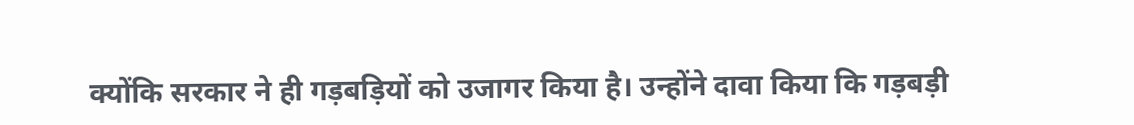क्योंकि सरकार ने ही गड़बड़ियों को उजागर किया है। उन्होंने दावा किया कि गड़बड़ी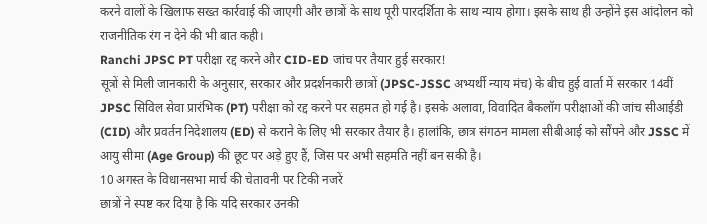करने वालों के खिलाफ सख्त कार्रवाई की जाएगी और छात्रों के साथ पूरी पारदर्शिता के साथ न्याय होगा। इसके साथ ही उन्होंने इस आंदोलन को राजनीतिक रंग न देने की भी बात कही।
Ranchi JPSC PT परीक्षा रद्द करने और CID-ED जांच पर तैयार हुई सरकार!
सूत्रों से मिली जानकारी के अनुसार, सरकार और प्रदर्शनकारी छात्रों (JPSC-JSSC अभ्यर्थी न्याय मंच) के बीच हुई वार्ता में सरकार 14वीं JPSC सिविल सेवा प्रारंभिक (PT) परीक्षा को रद्द करने पर सहमत हो गई है। इसके अलावा, विवादित बैकलॉग परीक्षाओं की जांच सीआईडी (CID) और प्रवर्तन निदेशालय (ED) से कराने के लिए भी सरकार तैयार है। हालांकि, छात्र संगठन मामला सीबीआई को सौंपने और JSSC में आयु सीमा (Age Group) की छूट पर अड़े हुए हैं, जिस पर अभी सहमति नहीं बन सकी है।
10 अगस्त के विधानसभा मार्च की चेतावनी पर टिकी नजरें
छात्रों ने स्पष्ट कर दिया है कि यदि सरकार उनकी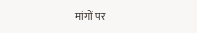मांगों पर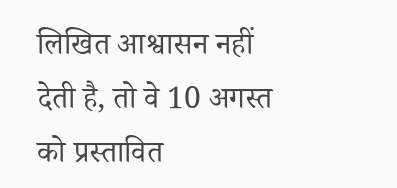लिखित आश्वासन नहीं देती है, तो वे 10 अगस्त को प्रस्तावित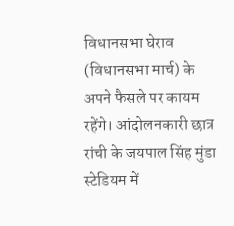विधानसभा घेराव (विधानसभा मार्च) के अपने फैसले पर कायम रहेंगे। आंदोलनकारी छात्र रांची के जयपाल सिंह मुंडा स्टेडियम में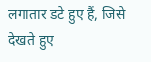लगातार डटे हुए हैं, जिसे देखते हुए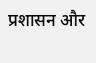प्रशासन और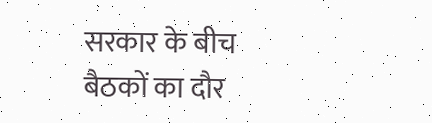सरकार के बीच बैठकों का दौर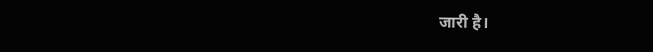जारी है।